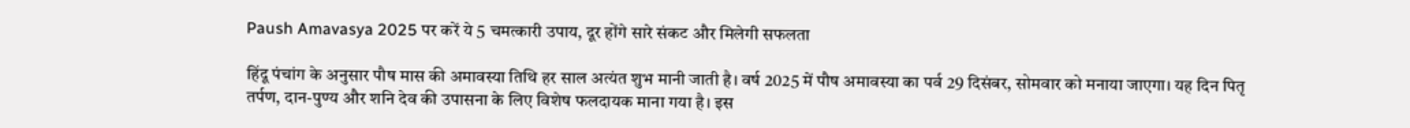Paush Amavasya 2025 पर करें ये 5 चमत्कारी उपाय, दूर होंगे सारे संकट और मिलेगी सफलता

हिंदू पंचांग के अनुसार पौष मास की अमावस्या तिथि हर साल अत्यंत शुभ मानी जाती है। वर्ष 2025 में पौष अमावस्या का पर्व 29 दिसंबर, सोमवार को मनाया जाएगा। यह दिन पितृ तर्पण, दान-पुण्य और शनि देव की उपासना के लिए विशेष फलदायक माना गया है। इस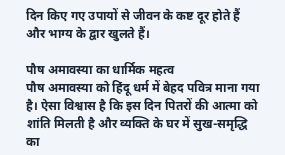दिन किए गए उपायों से जीवन के कष्ट दूर होते हैं और भाग्य के द्वार खुलते हैं।

पौष अमावस्या का धार्मिक महत्व
पौष अमावस्या को हिंदू धर्म में बेहद पवित्र माना गया है। ऐसा विश्वास है कि इस दिन पितरों की आत्मा को शांति मिलती है और व्यक्ति के घर में सुख-समृद्धि का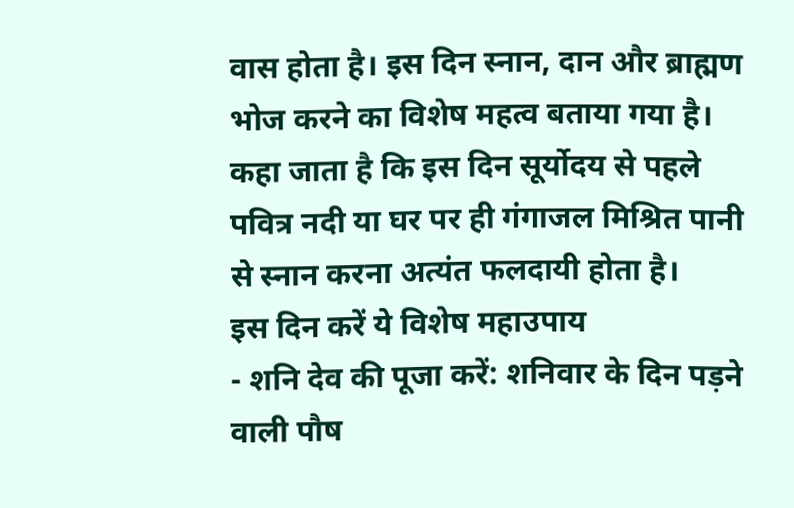वास होता है। इस दिन स्नान, दान और ब्राह्मण भोज करने का विशेष महत्व बताया गया है। कहा जाता है कि इस दिन सूर्योदय से पहले पवित्र नदी या घर पर ही गंगाजल मिश्रित पानी से स्नान करना अत्यंत फलदायी होता है।
इस दिन करें ये विशेष महाउपाय
- शनि देव की पूजा करें: शनिवार के दिन पड़ने वाली पौष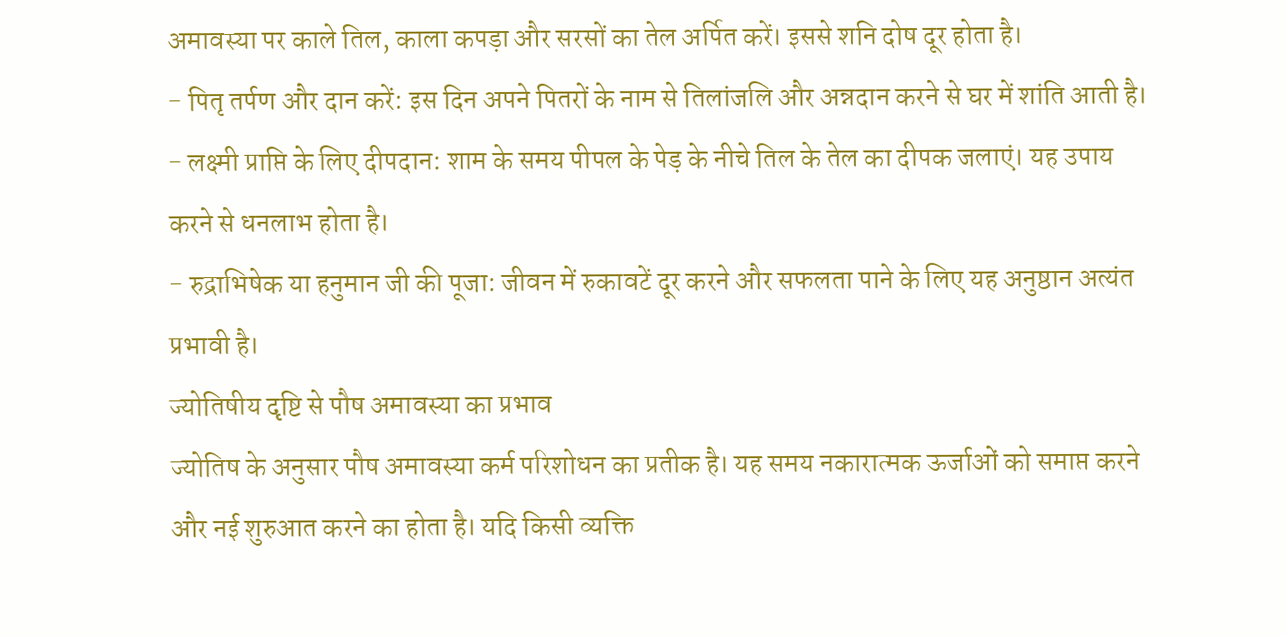अमावस्या पर काले तिल, काला कपड़ा और सरसों का तेल अर्पित करें। इससे शनि दोष दूर होता है।
- पितृ तर्पण और दान करें: इस दिन अपने पितरों के नाम से तिलांजलि और अन्नदान करने से घर में शांति आती है।
- लक्ष्मी प्राप्ति के लिए दीपदान: शाम के समय पीपल के पेड़ के नीचे तिल के तेल का दीपक जलाएं। यह उपाय करने से धनलाभ होता है।
- रुद्राभिषेक या हनुमान जी की पूजा: जीवन में रुकावटें दूर करने और सफलता पाने के लिए यह अनुष्ठान अत्यंत प्रभावी है।
ज्योतिषीय दृष्टि से पौष अमावस्या का प्रभाव
ज्योतिष के अनुसार पौष अमावस्या कर्म परिशोधन का प्रतीक है। यह समय नकारात्मक ऊर्जाओं को समाप्त करने और नई शुरुआत करने का होता है। यदि किसी व्यक्ति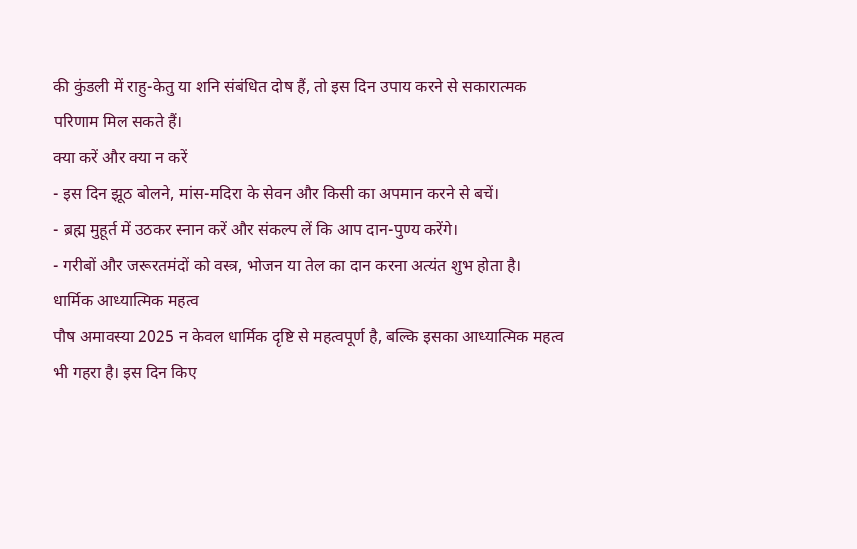की कुंडली में राहु-केतु या शनि संबंधित दोष हैं, तो इस दिन उपाय करने से सकारात्मक परिणाम मिल सकते हैं।
क्या करें और क्या न करें
- इस दिन झूठ बोलने, मांस-मदिरा के सेवन और किसी का अपमान करने से बचें।
- ब्रह्म मुहूर्त में उठकर स्नान करें और संकल्प लें कि आप दान-पुण्य करेंगे।
- गरीबों और जरूरतमंदों को वस्त्र, भोजन या तेल का दान करना अत्यंत शुभ होता है।
धार्मिक आध्यात्मिक महत्व
पौष अमावस्या 2025 न केवल धार्मिक दृष्टि से महत्वपूर्ण है, बल्कि इसका आध्यात्मिक महत्व भी गहरा है। इस दिन किए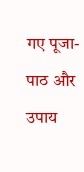गए पूजा-पाठ और उपाय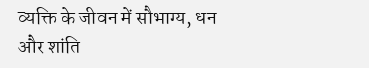व्यक्ति के जीवन में सौभाग्य, धन और शांति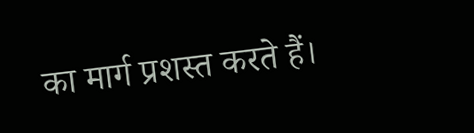का मार्ग प्रशस्त करते हैं।